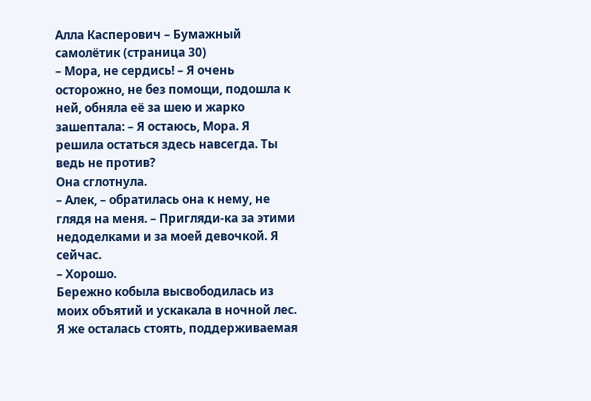Алла Касперович – Бумажный самолётик (страница 30)
– Мора, не сердись! – Я очень осторожно, не без помощи, подошла к ней, обняла её за шею и жарко зашептала: – Я остаюсь, Мора. Я решила остаться здесь навсегда. Ты ведь не против?
Она сглотнула.
– Алек, – обратилась она к нему, не глядя на меня. – Пригляди-ка за этими недоделками и за моей девочкой. Я сейчас.
– Хорошо.
Бережно кобыла высвободилась из моих объятий и ускакала в ночной лес. Я же осталась стоять, поддерживаемая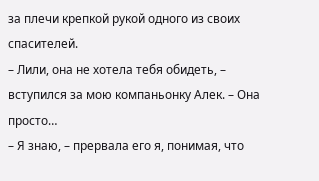за плечи крепкой рукой одного из своих спасителей.
– Лили, она не хотела тебя обидеть, – вступился за мою компаньонку Алек. – Она просто…
– Я знаю, – прервала его я, понимая, что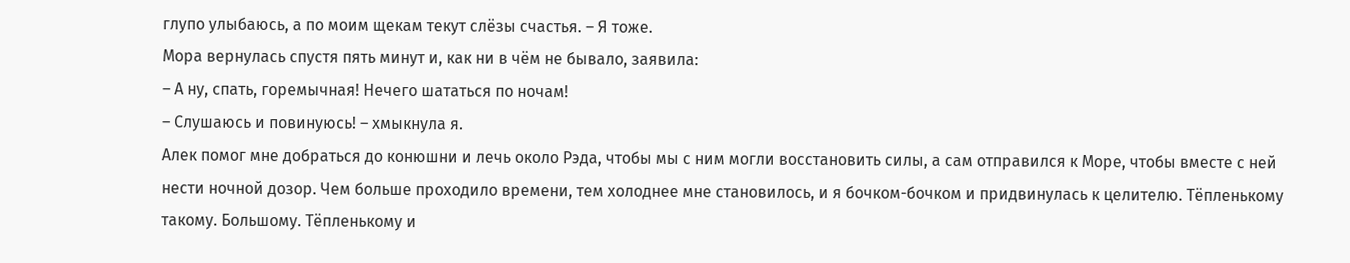глупо улыбаюсь, а по моим щекам текут слёзы счастья. – Я тоже.
Мора вернулась спустя пять минут и, как ни в чём не бывало, заявила:
– А ну, спать, горемычная! Нечего шататься по ночам!
– Слушаюсь и повинуюсь! – хмыкнула я.
Алек помог мне добраться до конюшни и лечь около Рэда, чтобы мы с ним могли восстановить силы, а сам отправился к Море, чтобы вместе с ней нести ночной дозор. Чем больше проходило времени, тем холоднее мне становилось, и я бочком-бочком и придвинулась к целителю. Тёпленькому такому. Большому. Тёпленькому и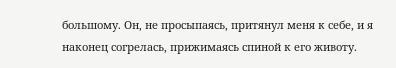большому. Он, не просыпаясь, притянул меня к себе, и я наконец согрелась, прижимаясь спиной к его животу.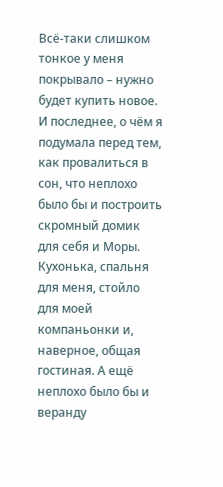Всё-таки слишком тонкое у меня покрывало – нужно будет купить новое. И последнее, о чём я подумала перед тем, как провалиться в сон, что неплохо было бы и построить скромный домик для себя и Моры. Кухонька, спальня для меня, стойло для моей компаньонки и, наверное, общая гостиная. А ещё неплохо было бы и веранду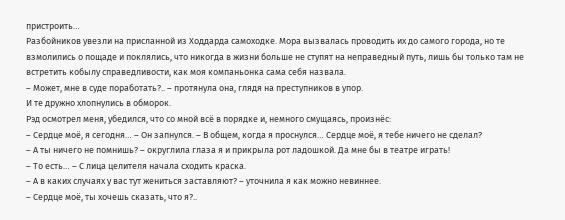пристроить…
Разбойников увезли на присланной из Ходдарда самоходке. Мора вызвалась проводить их до самого города, но те взмолились о пощаде и поклялись, что никогда в жизни больше не ступят на неправедный путь, лишь бы только там не встретить кобылу справедливости, как моя компаньонка сама себя назвала.
– Может, мне в суде поработать?.. – протянула она, глядя на преступников в упор.
И те дружно хлопнулись в обморок.
Рэд осмотрел меня, убедился, что со мной всё в порядке и, немного смущаясь, произнёс:
– Сердце моё, я сегодня… – Он запнулся. – В общем, когда я проснулся… Сердце моё, я тебе ничего не сделал?
– А ты ничего не помнишь? – округлила глаза я и прикрыла рот ладошкой. Да мне бы в театре играть!
– То есть… – С лица целителя начала сходить краска.
– А в каких случаях у вас тут жениться заставляют? – уточнила я как можно невиннее.
– Сердце моё, ты хочешь сказать, что я?..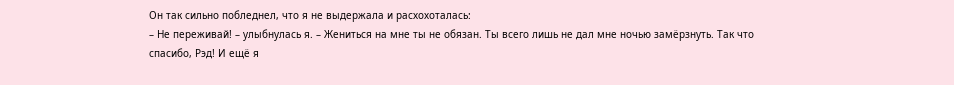Он так сильно побледнел, что я не выдержала и расхохоталась:
– Не переживай! – улыбнулась я. – Жениться на мне ты не обязан. Ты всего лишь не дал мне ночью замёрзнуть. Так что спасибо, Рэд! И ещё я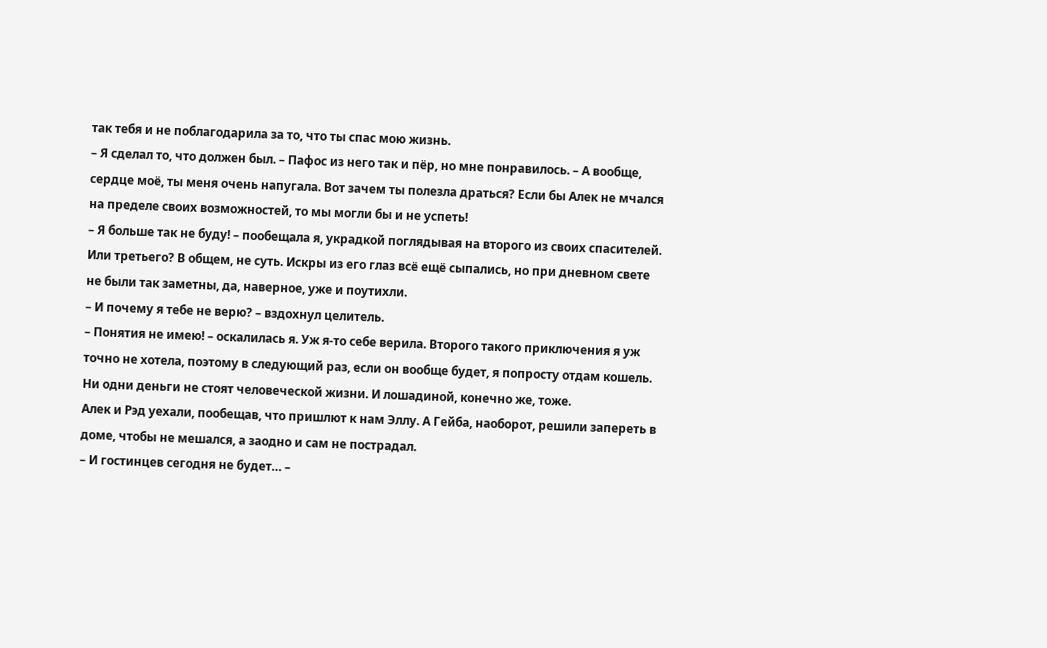так тебя и не поблагодарила за то, что ты спас мою жизнь.
– Я сделал то, что должен был. – Пафос из него так и пёр, но мне понравилось. – А вообще, сердце моё, ты меня очень напугала. Вот зачем ты полезла драться? Если бы Алек не мчался на пределе своих возможностей, то мы могли бы и не успеть!
– Я больше так не буду! – пообещала я, украдкой поглядывая на второго из своих спасителей. Или третьего? В общем, не суть. Искры из его глаз всё ещё сыпались, но при дневном свете не были так заметны, да, наверное, уже и поутихли.
– И почему я тебе не верю? – вздохнул целитель.
– Понятия не имею! – оскалилась я. Уж я-то себе верила. Второго такого приключения я уж точно не хотела, поэтому в следующий раз, если он вообще будет, я попросту отдам кошель. Ни одни деньги не стоят человеческой жизни. И лошадиной, конечно же, тоже.
Алек и Рэд уехали, пообещав, что пришлют к нам Эллу. А Гейба, наоборот, решили запереть в доме, чтобы не мешался, а заодно и сам не пострадал.
– И гостинцев сегодня не будет… –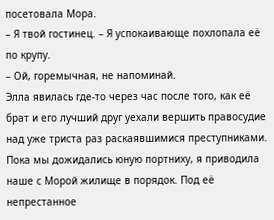посетовала Мора.
– Я твой гостинец. – Я успокаивающе похлопала её по крупу.
– Ой, горемычная, не напоминай.
Элла явилась где-то через час после того, как её брат и его лучший друг уехали вершить правосудие над уже триста раз раскаявшимися преступниками. Пока мы дожидались юную портниху, я приводила наше с Морой жилище в порядок. Под её непрестанное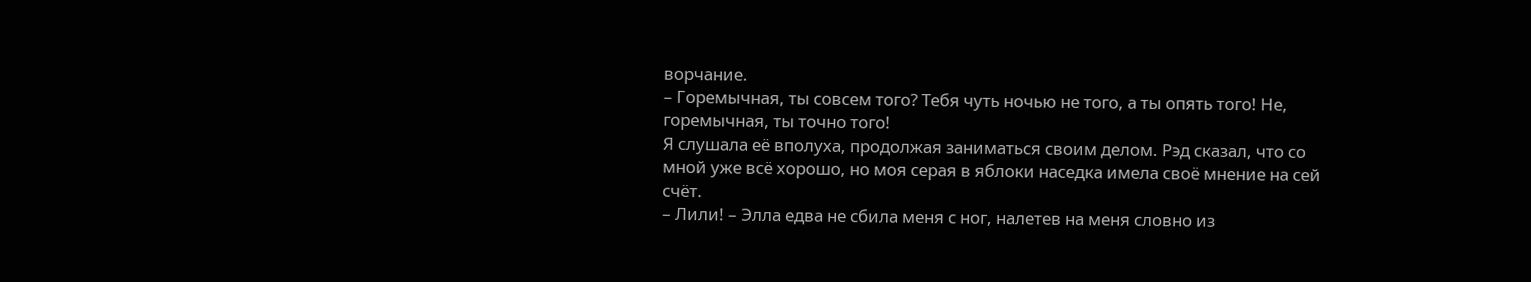ворчание.
– Горемычная, ты совсем того? Тебя чуть ночью не того, а ты опять того! Не, горемычная, ты точно того!
Я слушала её вполуха, продолжая заниматься своим делом. Рэд сказал, что со мной уже всё хорошо, но моя серая в яблоки наседка имела своё мнение на сей счёт.
– Лили! – Элла едва не сбила меня с ног, налетев на меня словно из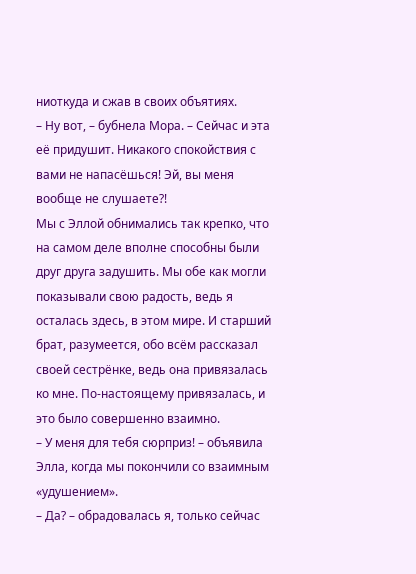ниоткуда и сжав в своих объятиях.
– Ну вот, – бубнела Мора. – Сейчас и эта её придушит. Никакого спокойствия с вами не напасёшься! Эй, вы меня вообще не слушаете?!
Мы с Эллой обнимались так крепко, что на самом деле вполне способны были друг друга задушить. Мы обе как могли показывали свою радость, ведь я осталась здесь, в этом мире. И старший брат, разумеется, обо всём рассказал своей сестрёнке, ведь она привязалась ко мне. По-настоящему привязалась, и это было совершенно взаимно.
– У меня для тебя сюрприз! – объявила Элла, когда мы покончили со взаимным «удушением».
– Да? – обрадовалась я, только сейчас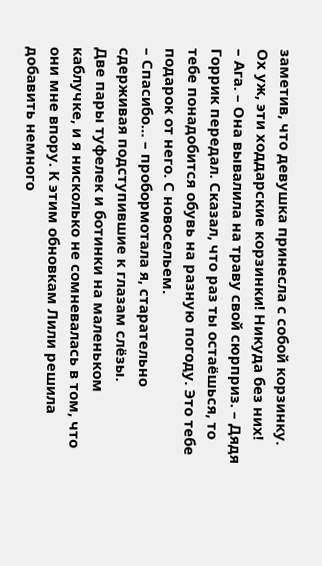заметив, что девушка принесла с собой корзинку. Ох уж, эти ходдарские корзинки! Никуда без них!
– Ага. – Она вывалила на траву свой сюрприз. – Дядя Горрик передал. Сказал, что раз ты остаёшься, то тебе понадобится обувь на разную погоду. Это тебе подарок от него. С новосельем.
– Спасибо… – пробормотала я, старательно сдерживая подступившие к глазам слёзы.
Две пары туфелек и ботинки на маленьком каблучке, и я нисколько не сомневалась в том, что они мне впору. К этим обновкам Лили решила добавить немного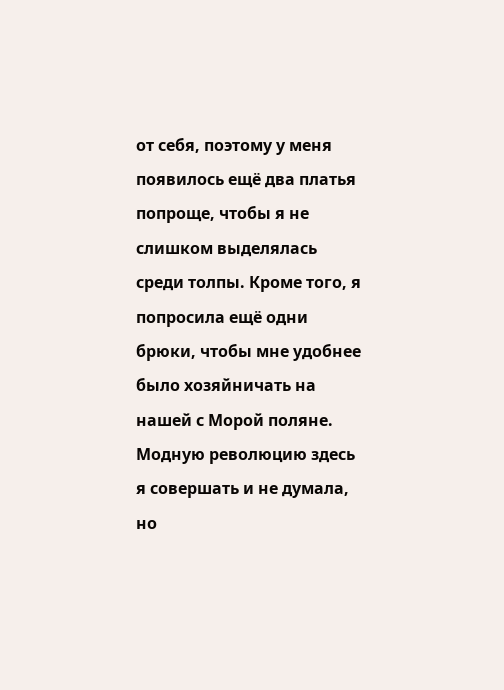от себя, поэтому у меня появилось ещё два платья попроще, чтобы я не слишком выделялась среди толпы. Кроме того, я попросила ещё одни брюки, чтобы мне удобнее было хозяйничать на нашей с Морой поляне. Модную революцию здесь я совершать и не думала, но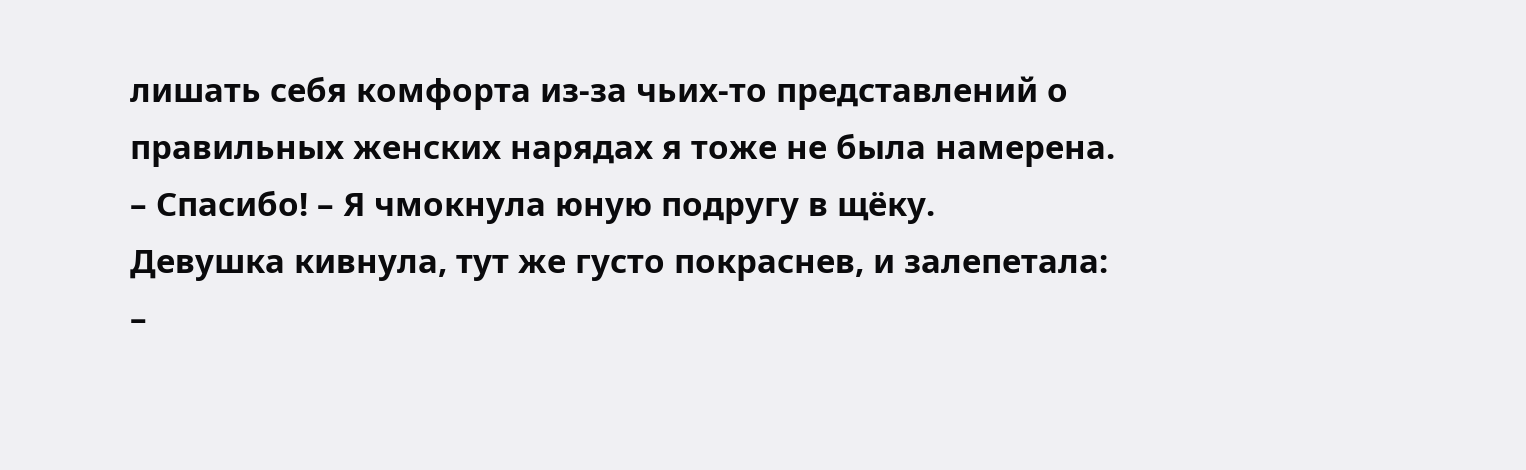лишать себя комфорта из-за чьих-то представлений о правильных женских нарядах я тоже не была намерена.
– Спасибо! – Я чмокнула юную подругу в щёку.
Девушка кивнула, тут же густо покраснев, и залепетала:
–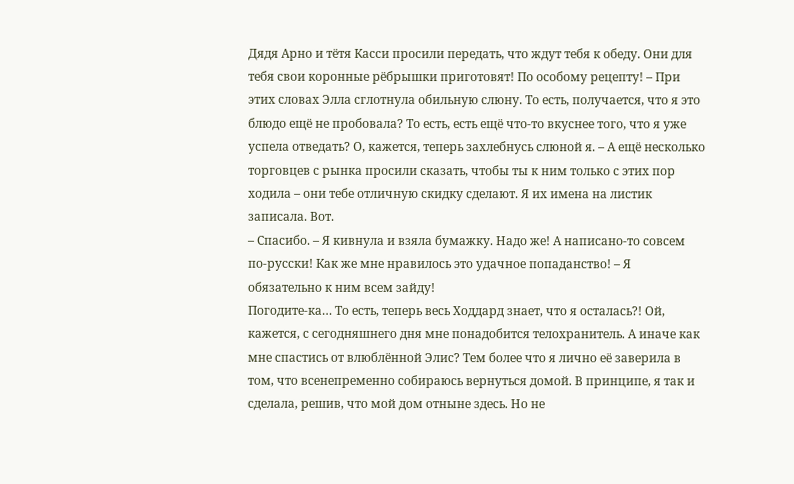Дядя Арно и тётя Касси просили передать, что ждут тебя к обеду. Они для тебя свои коронные рёбрышки приготовят! По особому рецепту! – При этих словах Элла сглотнула обильную слюну. То есть, получается, что я это блюдо ещё не пробовала? То есть, есть ещё что-то вкуснее того, что я уже успела отведать? О, кажется, теперь захлебнусь слюной я. – А ещё несколько торговцев с рынка просили сказать, чтобы ты к ним только с этих пор ходила – они тебе отличную скидку сделают. Я их имена на листик записала. Вот.
– Спасибо. – Я кивнула и взяла бумажку. Надо же! А написано-то совсем по-русски! Как же мне нравилось это удачное попаданство! – Я обязательно к ним всем зайду!
Погодите-ка… То есть, теперь весь Ходдард знает, что я осталась?! Ой, кажется, с сегодняшнего дня мне понадобится телохранитель. А иначе как мне спастись от влюблённой Элис? Тем более что я лично её заверила в том, что всенепременно собираюсь вернуться домой. В принципе, я так и сделала, решив, что мой дом отныне здесь. Но не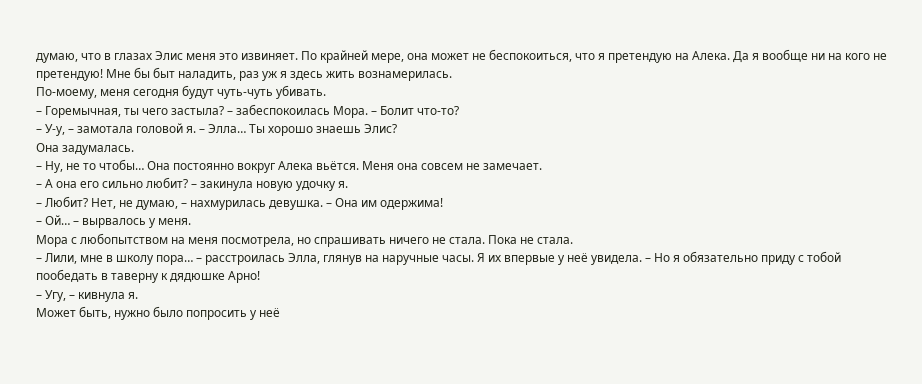думаю, что в глазах Элис меня это извиняет. По крайней мере, она может не беспокоиться, что я претендую на Алека. Да я вообще ни на кого не претендую! Мне бы быт наладить, раз уж я здесь жить вознамерилась.
По-моему, меня сегодня будут чуть-чуть убивать.
– Горемычная, ты чего застыла? – забеспокоилась Мора. – Болит что-то?
– У-у, – замотала головой я. – Элла… Ты хорошо знаешь Элис?
Она задумалась.
– Ну, не то чтобы… Она постоянно вокруг Алека вьётся. Меня она совсем не замечает.
– А она его сильно любит? – закинула новую удочку я.
– Любит? Нет, не думаю, – нахмурилась девушка. – Она им одержима!
– Ой… – вырвалось у меня.
Мора с любопытством на меня посмотрела, но спрашивать ничего не стала. Пока не стала.
– Лили, мне в школу пора… – расстроилась Элла, глянув на наручные часы. Я их впервые у неё увидела. – Но я обязательно приду с тобой пообедать в таверну к дядюшке Арно!
– Угу, – кивнула я.
Может быть, нужно было попросить у неё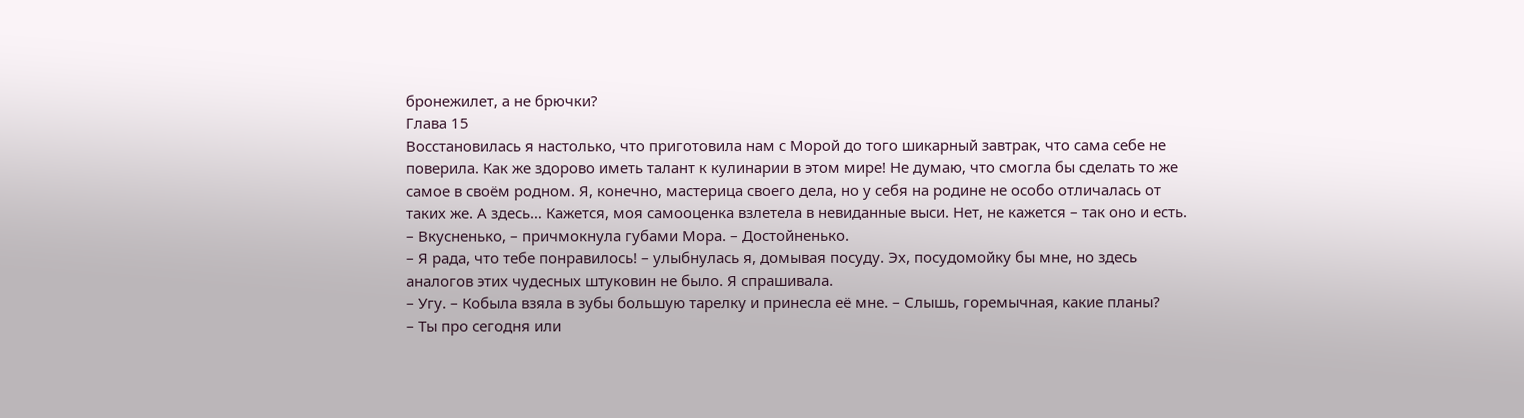бронежилет, а не брючки?
Глава 15
Восстановилась я настолько, что приготовила нам с Морой до того шикарный завтрак, что сама себе не поверила. Как же здорово иметь талант к кулинарии в этом мире! Не думаю, что смогла бы сделать то же самое в своём родном. Я, конечно, мастерица своего дела, но у себя на родине не особо отличалась от таких же. А здесь… Кажется, моя самооценка взлетела в невиданные выси. Нет, не кажется – так оно и есть.
– Вкусненько, – причмокнула губами Мора. – Достойненько.
– Я рада, что тебе понравилось! – улыбнулась я, домывая посуду. Эх, посудомойку бы мне, но здесь аналогов этих чудесных штуковин не было. Я спрашивала.
– Угу. – Кобыла взяла в зубы большую тарелку и принесла её мне. – Слышь, горемычная, какие планы?
– Ты про сегодня или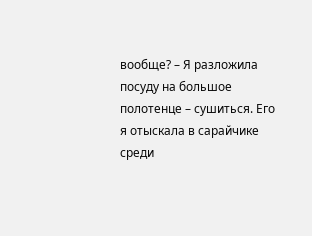вообще? – Я разложила посуду на большое полотенце – сушиться. Его я отыскала в сарайчике среди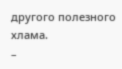другого полезного хлама.
–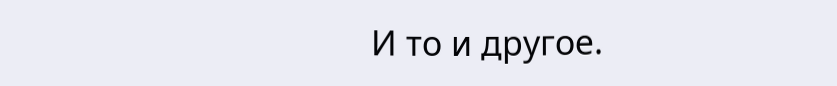И то и другое.